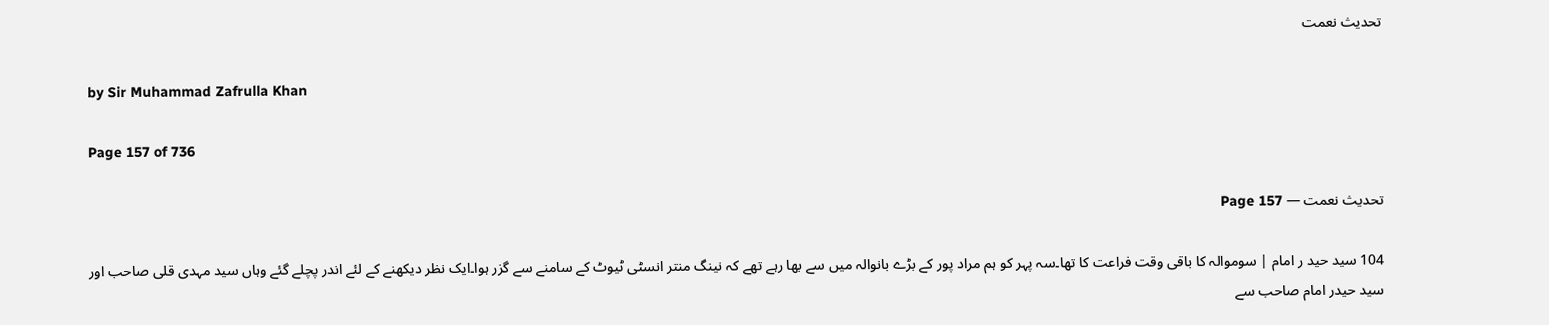تحدیث نعمت

by Sir Muhammad Zafrulla Khan

Page 157 of 736

تحدیث نعمت — Page 157

104 سید حید ر امام | سوموالہ کا باقی وقت فراعت کا تھا۔سہ پہر کو ہم مراد پور کے بڑے بانوالہ میں سے بھا رہے تھے کہ نینگ منتر انسٹی ٹیوٹ کے سامنے سے گزر ہوا۔ایک نظر دیکھنے کے لئے اندر پچلے گئے وہاں سید مہدی قلی صاحب اور سید حیدر امام صاحب سے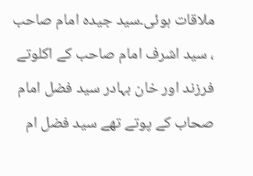ملاقات ہوئی۔سید جیدہ امام صاحب ، سید اشرف امام صاحب کے اکلوتے فرزند اور خان بہادر سید فضل امام صحاب کے پوتے تھے سید فضل ام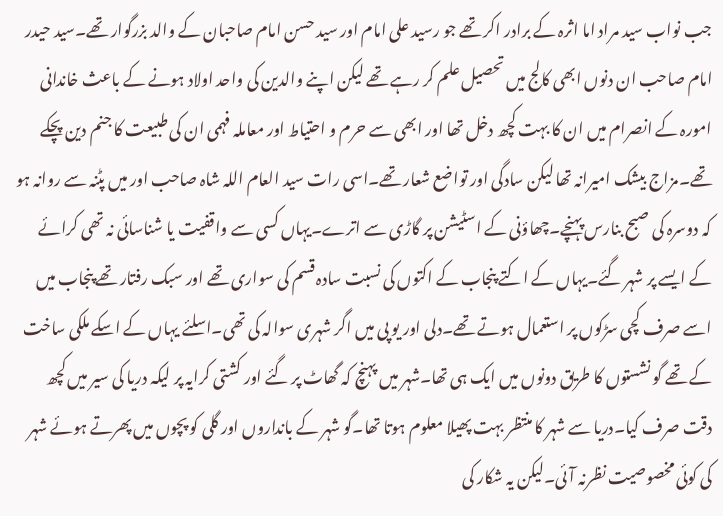جب نواب سید مراد اما اثرہ کے برادر اکر تھے جو رسید علی امام اور سید حسن امام صاحبان کے والد بزرگوار تھے۔سید حیدر امام صاحب ان دنوں ابھی کالج میں تحصیل علم کر رہے تھے لیکن اپنے والدین کی واحد اولاد ہونے کے باعث خاندانی امورہ کے انصرام میں ان کا بہت کچھ دخل تھا اور ابھی سے حرم و احتیاط اور معاملہ فہمی ان کی طبیعت کا جنم دین پچکے تھے۔مزاج بیشک امیرانہ تھا لیکن سادگی اور تواضع شعار تھے۔اسی رات سید العام اللہ شاہ صاحب اور میں پٹنہ سے روانہ ہو کہ دوسرہ کی صبح بنارس پہنچے۔چھاؤنی کے اسٹیشن پر گاڑی سے اترے۔یہاں کسی سے واقفیت یا شناسائی نہ تھی کرائے کے ایسے پر شہر گئے۔یہاں کے اکتے پنجاب کے اکتوں کی نسبت سادہ قسم کی سواری تھے اور سبک رفتار تھے پنجاب میں اسے صرف کچی سڑکوں پر استعمال ہوتے تھے۔دلی اور یو پی میں اگر شہری سوالہ کی تھی۔اسلئے یہاں کے اسکے ملکی ساخت کے تھے گو نشستوں کا طریق دونوں میں ایک ہی تھا۔شہر میں پہنچ کہ گھاٹ پر گئے اور کشتی کرایہ پر لیکہ دریا کی سیر میں کچھ دقت صرف کیا۔دریا سے شہر کا منتظر بہت پھیلا معلوم ہوتا تھا۔گو شہر کے بانداروں اور گلی کو پچوں میں پھرتے ہوئے شہر کی کوئی مخصوصیت نظرنہ آئی۔لیکن یہ شکار کی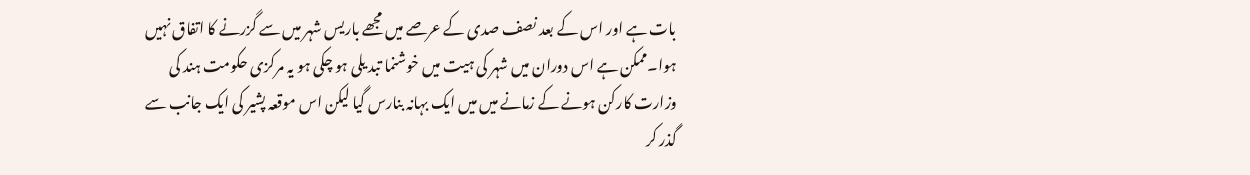بات ہے اور اس کے بعد نصف صدی کے عرصے میں مجھے باریس شہر میں سے گزرنے کا اتفاق نہیں ہوا۔ممکن ہے اس دوران میں شہر کی ہیت میں خوشنما تبد یلی ہو چکی ہو یہ مرکزی حکومت ہند کی وزارت کارکن ہونے کے زمانے میں میں ایک بہانہ بنارس گیا لیکن اس موقعہ پشیر کی ایک جانب سے گذر کر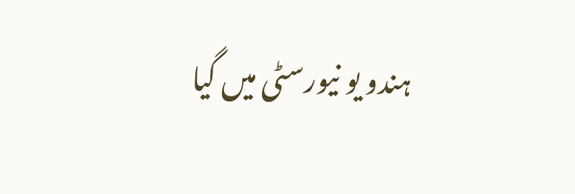ہندو یو نیورسٹی میں گیا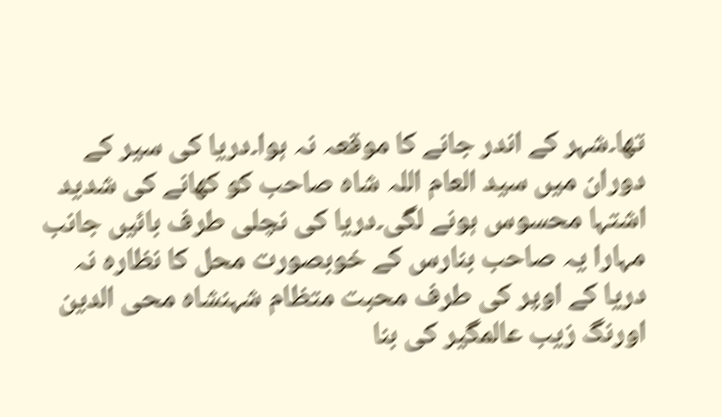تھا۔شہر کے اندر جانے کا موقعہ نہ ہوا۔دریا کی سیر کے دوران میں سید العام اللہ شاہ صاحب کو کھانے کی شدید اشتہا محسوس ہونے لگی۔دریا کی نچلی طرف بائیں جانب مہارا یہ صاحب بنارس کے خوبصورت محل کا نظارہ نہ دریا کے اوپر کی طرف محبت متظام شہنشاہ محی الدین اورنگ زیب عالمگیر کی بنا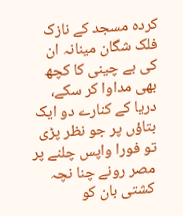کردہ مسجد کے نازک فلک شگان مینانہ ان کی بے چینی کا کچھ بھی مداوا کر سکے، دریا کے کنارے دو ایک بتاؤں پر جو نظر پڑی تو فورا واپس چلنے پر مصر رونے چنا نچہ کشتی بان کو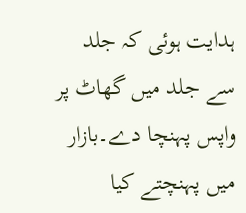ہدایت ہوئی کہ جلد سے جلد میں گھاٹ پر واپس پہنچا دے۔بازار میں پہنچتے کیا